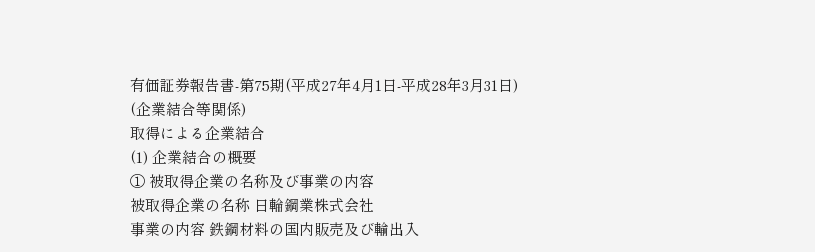有価証券報告書-第75期(平成27年4月1日-平成28年3月31日)
(企業結合等関係)
取得による企業結合
(1) 企業結合の概要
① 被取得企業の名称及び事業の内容
被取得企業の名称 日輪鋼業株式会社
事業の内容 鉄鋼材料の国内販売及び輸出入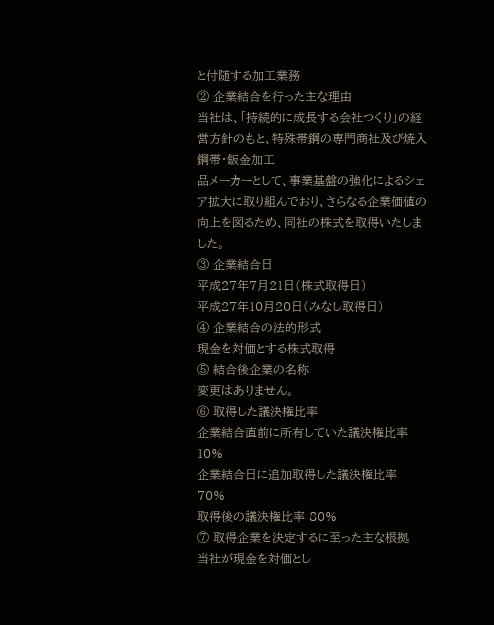と付随する加工業務
② 企業結合を行った主な理由
当社は、「持続的に成長する会社つくり」の経営方針のもと、特殊帯鋼の専門商社及び焼入鋼帯・鈑金加工
品メーカーとして、事業基盤の強化によるシェア拡大に取り組んでおり、さらなる企業価値の向上を図るため、同社の株式を取得いたしました。
③ 企業結合日
平成27年7月21日(株式取得日)
平成27年10月20日(みなし取得日)
④ 企業結合の法的形式
現金を対価とする株式取得
⑤ 結合後企業の名称
変更はありません。
⑥ 取得した議決権比率
企業結合直前に所有していた議決権比率 10%
企業結合日に追加取得した議決権比率 70%
取得後の議決権比率 80%
⑦ 取得企業を決定するに至った主な根拠
当社が現金を対価とし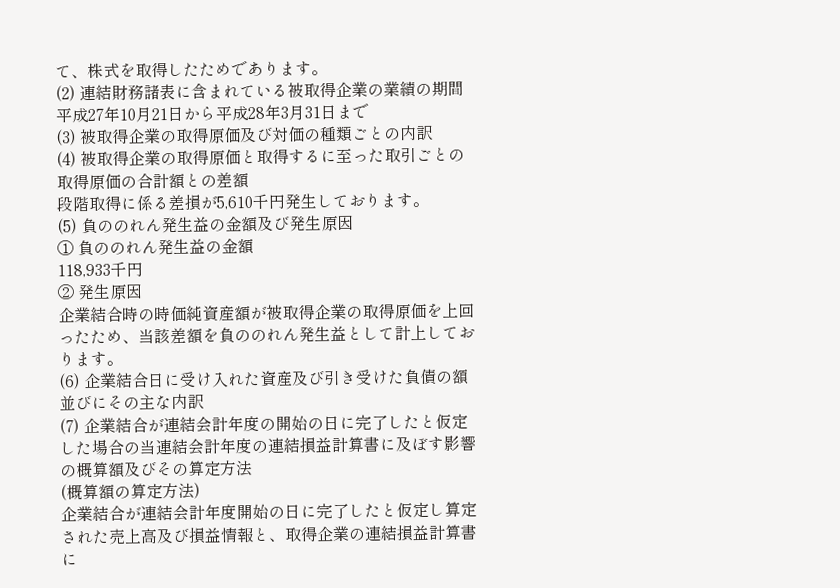て、株式を取得したためであります。
(2) 連結財務諸表に含まれている被取得企業の業績の期間
平成27年10月21日から平成28年3月31日まで
(3) 被取得企業の取得原価及び対価の種類ごとの内訳
(4) 被取得企業の取得原価と取得するに至った取引ごとの取得原価の合計額との差額
段階取得に係る差損が5,610千円発生しております。
(5) 負ののれん発生益の金額及び発生原因
① 負ののれん発生益の金額
118,933千円
② 発生原因
企業結合時の時価純資産額が被取得企業の取得原価を上回ったため、当該差額を負ののれん発生益として計上しております。
(6) 企業結合日に受け入れた資産及び引き受けた負債の額並びにその主な内訳
(7) 企業結合が連結会計年度の開始の日に完了したと仮定した場合の当連結会計年度の連結損益計算書に及ぼす影響の概算額及びその算定方法
(概算額の算定方法)
企業結合が連結会計年度開始の日に完了したと仮定し算定された売上高及び損益情報と、取得企業の連結損益計算書に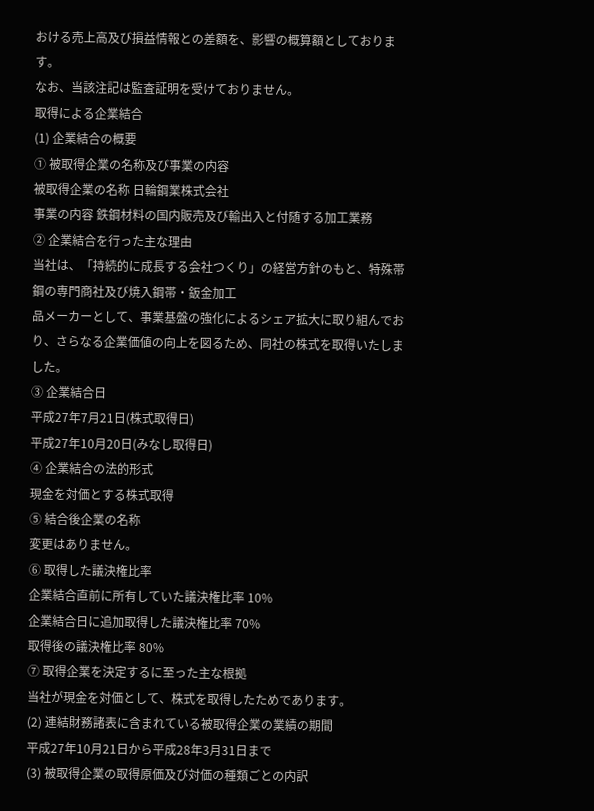おける売上高及び損益情報との差額を、影響の概算額としております。
なお、当該注記は監査証明を受けておりません。
取得による企業結合
(1) 企業結合の概要
① 被取得企業の名称及び事業の内容
被取得企業の名称 日輪鋼業株式会社
事業の内容 鉄鋼材料の国内販売及び輸出入と付随する加工業務
② 企業結合を行った主な理由
当社は、「持続的に成長する会社つくり」の経営方針のもと、特殊帯鋼の専門商社及び焼入鋼帯・鈑金加工
品メーカーとして、事業基盤の強化によるシェア拡大に取り組んでおり、さらなる企業価値の向上を図るため、同社の株式を取得いたしました。
③ 企業結合日
平成27年7月21日(株式取得日)
平成27年10月20日(みなし取得日)
④ 企業結合の法的形式
現金を対価とする株式取得
⑤ 結合後企業の名称
変更はありません。
⑥ 取得した議決権比率
企業結合直前に所有していた議決権比率 10%
企業結合日に追加取得した議決権比率 70%
取得後の議決権比率 80%
⑦ 取得企業を決定するに至った主な根拠
当社が現金を対価として、株式を取得したためであります。
(2) 連結財務諸表に含まれている被取得企業の業績の期間
平成27年10月21日から平成28年3月31日まで
(3) 被取得企業の取得原価及び対価の種類ごとの内訳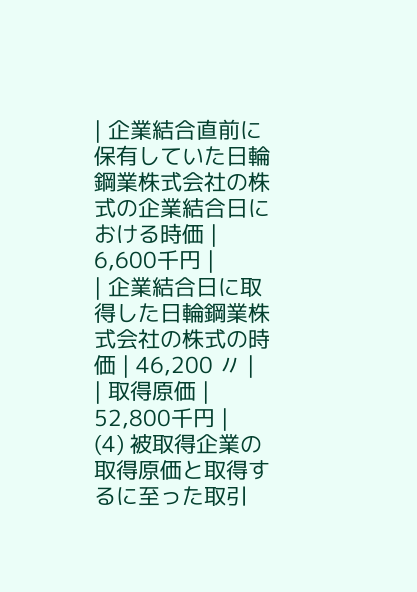| 企業結合直前に保有していた日輪鋼業株式会社の株式の企業結合日における時価 | 6,600千円 |
| 企業結合日に取得した日輪鋼業株式会社の株式の時価 | 46,200 〃 |
| 取得原価 | 52,800千円 |
(4) 被取得企業の取得原価と取得するに至った取引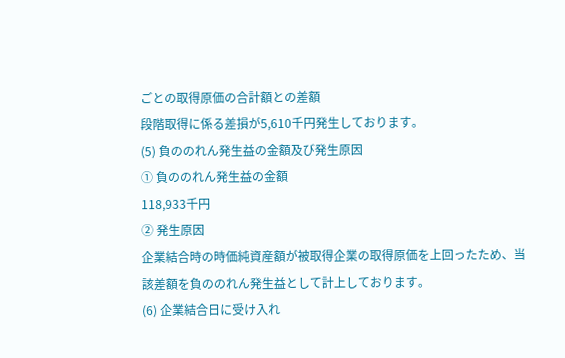ごとの取得原価の合計額との差額
段階取得に係る差損が5,610千円発生しております。
(5) 負ののれん発生益の金額及び発生原因
① 負ののれん発生益の金額
118,933千円
② 発生原因
企業結合時の時価純資産額が被取得企業の取得原価を上回ったため、当該差額を負ののれん発生益として計上しております。
(6) 企業結合日に受け入れ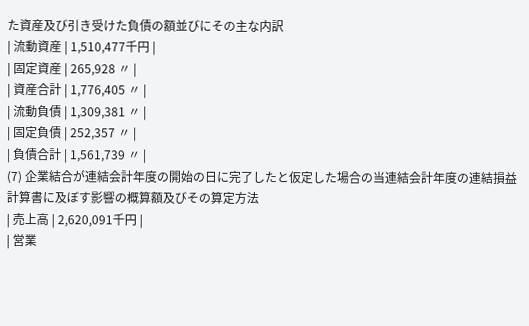た資産及び引き受けた負債の額並びにその主な内訳
| 流動資産 | 1,510,477千円 |
| 固定資産 | 265,928 〃 |
| 資産合計 | 1,776,405 〃 |
| 流動負債 | 1,309,381 〃 |
| 固定負債 | 252,357 〃 |
| 負債合計 | 1,561,739 〃 |
(7) 企業結合が連結会計年度の開始の日に完了したと仮定した場合の当連結会計年度の連結損益計算書に及ぼす影響の概算額及びその算定方法
| 売上高 | 2,620,091千円 |
| 営業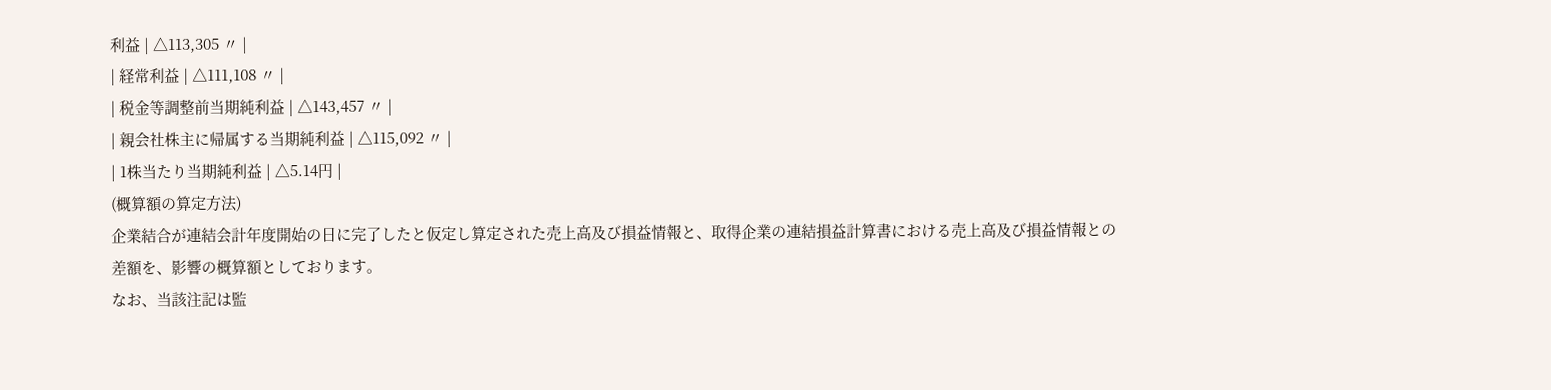利益 | △113,305 〃 |
| 経常利益 | △111,108 〃 |
| 税金等調整前当期純利益 | △143,457 〃 |
| 親会社株主に帰属する当期純利益 | △115,092 〃 |
| 1株当たり当期純利益 | △5.14円 |
(概算額の算定方法)
企業結合が連結会計年度開始の日に完了したと仮定し算定された売上高及び損益情報と、取得企業の連結損益計算書における売上高及び損益情報との差額を、影響の概算額としております。
なお、当該注記は監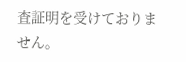査証明を受けておりません。